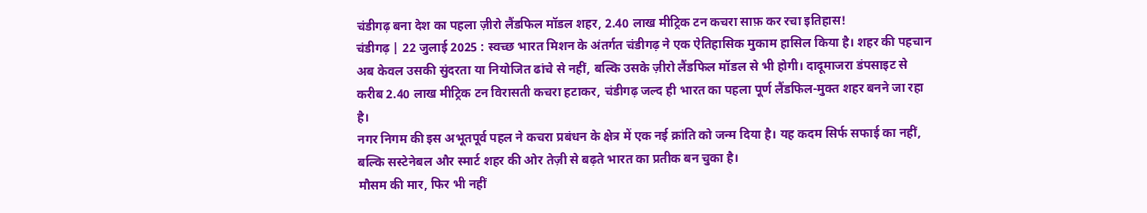चंडीगढ़ बना देश का पहला ज़ीरो लैंडफिल मॉडल शहर, 2.40 लाख मीट्रिक टन कचरा साफ़ कर रचा इतिहास!
चंडीगढ़ | 22 जुलाई 2025 : स्वच्छ भारत मिशन के अंतर्गत चंडीगढ़ ने एक ऐतिहासिक मुकाम हासिल किया है। शहर की पहचान अब केवल उसकी सुंदरता या नियोजित ढांचे से नहीं, बल्कि उसके ज़ीरो लैंडफिल मॉडल से भी होगी। दादूमाजरा डंपसाइट से करीब 2.40 लाख मीट्रिक टन विरासती कचरा हटाकर, चंडीगढ़ जल्द ही भारत का पहला पूर्ण लैंडफिल-मुक्त शहर बनने जा रहा है।
नगर निगम की इस अभूतपूर्व पहल ने कचरा प्रबंधन के क्षेत्र में एक नई क्रांति को जन्म दिया है। यह कदम सिर्फ सफाई का नहीं, बल्कि सस्टेनेबल और स्मार्ट शहर की ओर तेज़ी से बढ़ते भारत का प्रतीक बन चुका है।
मौसम की मार, फिर भी नहीं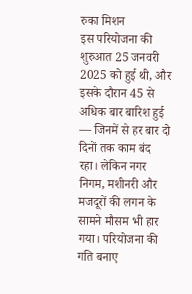रुका मिशन
इस परियोजना की शुरुआत 25 जनवरी 2025 को हुई थी, और इसके दौरान 45 से अधिक बार बारिश हुई — जिनमें से हर बार दो दिनों तक काम बंद रहा। लेकिन नगर निगम, मशीनरी और मजदूरों की लगन के सामने मौसम भी हार गया। परियोजना की गति बनाए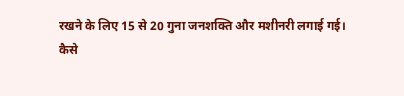रखने के लिए 15 से 20 गुना जनशक्ति और मशीनरी लगाई गई।
कैसे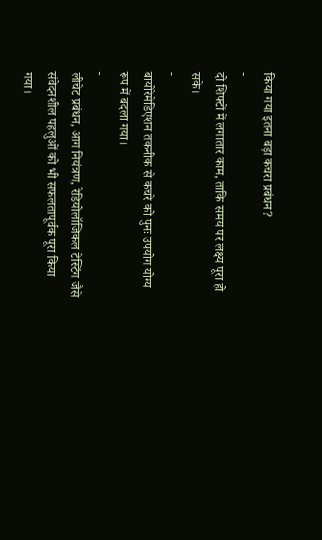किया गया इतना बड़ा कचरा प्रबंधन?
-
दो शिफ्टों में लगातार काम, ताकि समय पर लक्ष्य पूरा हो सके।
-
बायोरेमेडिएशन तकनीक से कचरे को पुनः उपयोग योग्य रूप में बदला गया।
-
लीचेट प्रबंधन, आग नियंत्रण, रेडियोलॉजिकल टेस्टिंग जैसे संवेदनशील पहलुओं को भी सफलतापूर्वक पूरा किया गया।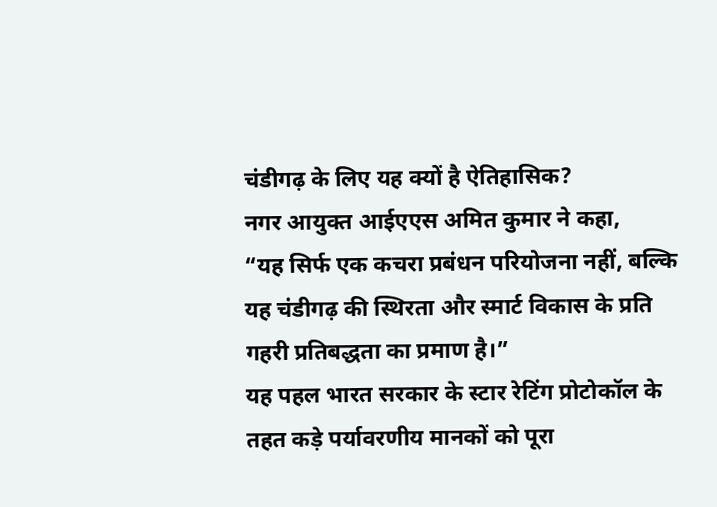चंडीगढ़ के लिए यह क्यों है ऐतिहासिक?
नगर आयुक्त आईएएस अमित कुमार ने कहा,
“यह सिर्फ एक कचरा प्रबंधन परियोजना नहीं, बल्कि यह चंडीगढ़ की स्थिरता और स्मार्ट विकास के प्रति गहरी प्रतिबद्धता का प्रमाण है।”
यह पहल भारत सरकार के स्टार रेटिंग प्रोटोकॉल के तहत कड़े पर्यावरणीय मानकों को पूरा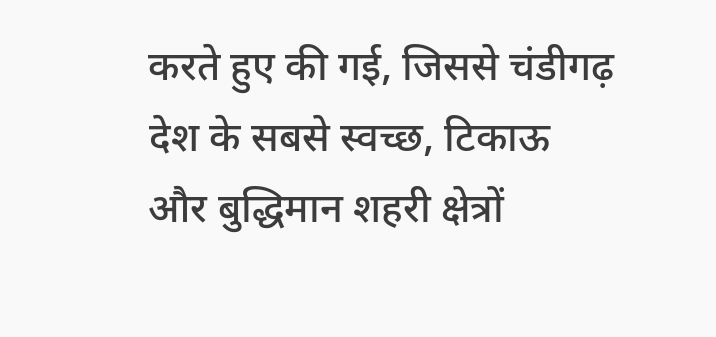करते हुए की गई, जिससे चंडीगढ़ देश के सबसे स्वच्छ, टिकाऊ और बुद्धिमान शहरी क्षेत्रों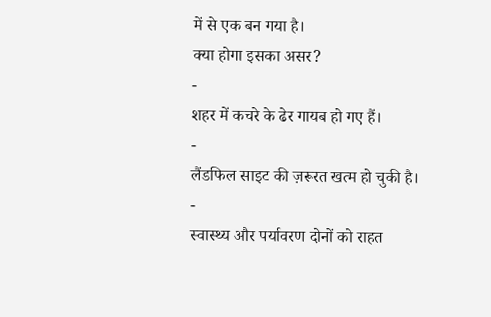में से एक बन गया है।
क्या होगा इसका असर?
-
शहर में कचरे के ढेर गायब हो गए हैं।
-
लैंडफिल साइट की ज़रूरत खत्म हो चुकी है।
-
स्वास्थ्य और पर्यावरण दोनों को राहत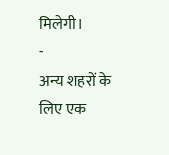मिलेगी।
-
अन्य शहरों के लिए एक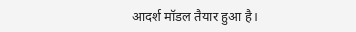आदर्श मॉडल तैयार हुआ है।